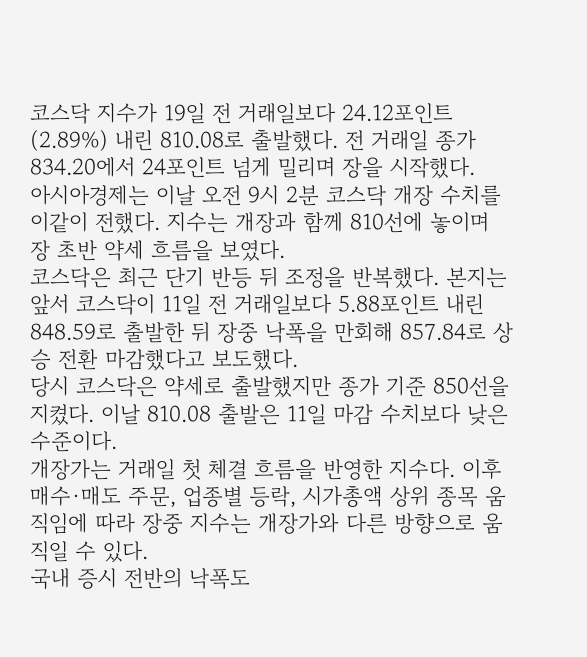코스닥 지수가 19일 전 거래일보다 24.12포인트(2.89%) 내린 810.08로 출발했다. 전 거래일 종가 834.20에서 24포인트 넘게 밀리며 장을 시작했다.
아시아경제는 이날 오전 9시 2분 코스닥 개장 수치를 이같이 전했다. 지수는 개장과 함께 810선에 놓이며 장 초반 약세 흐름을 보였다.
코스닥은 최근 단기 반등 뒤 조정을 반복했다. 본지는 앞서 코스닥이 11일 전 거래일보다 5.88포인트 내린 848.59로 출발한 뒤 장중 낙폭을 만회해 857.84로 상승 전환 마감했다고 보도했다.
당시 코스닥은 약세로 출발했지만 종가 기준 850선을 지켰다. 이날 810.08 출발은 11일 마감 수치보다 낮은 수준이다.
개장가는 거래일 첫 체결 흐름을 반영한 지수다. 이후 매수·매도 주문, 업종별 등락, 시가총액 상위 종목 움직임에 따라 장중 지수는 개장가와 다른 방향으로 움직일 수 있다.
국내 증시 전반의 낙폭도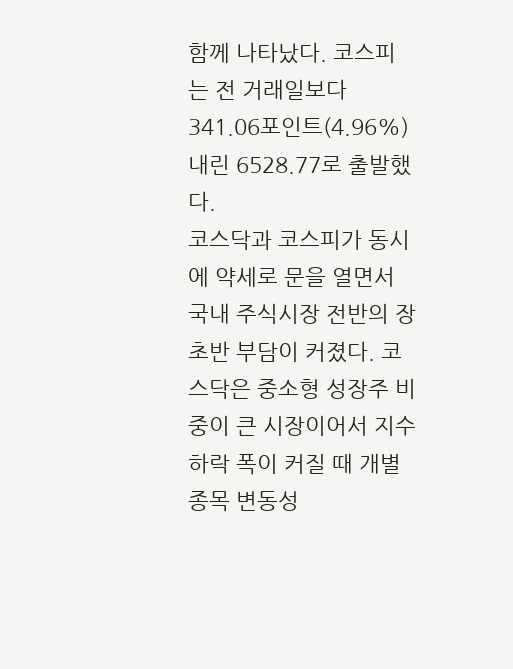함께 나타났다. 코스피는 전 거래일보다 341.06포인트(4.96%) 내린 6528.77로 출발했다.
코스닥과 코스피가 동시에 약세로 문을 열면서 국내 주식시장 전반의 장 초반 부담이 커졌다. 코스닥은 중소형 성장주 비중이 큰 시장이어서 지수 하락 폭이 커질 때 개별 종목 변동성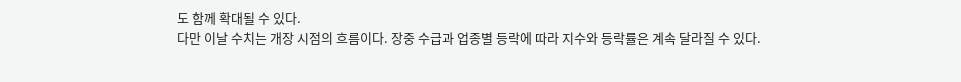도 함께 확대될 수 있다.
다만 이날 수치는 개장 시점의 흐름이다. 장중 수급과 업종별 등락에 따라 지수와 등락률은 계속 달라질 수 있다.